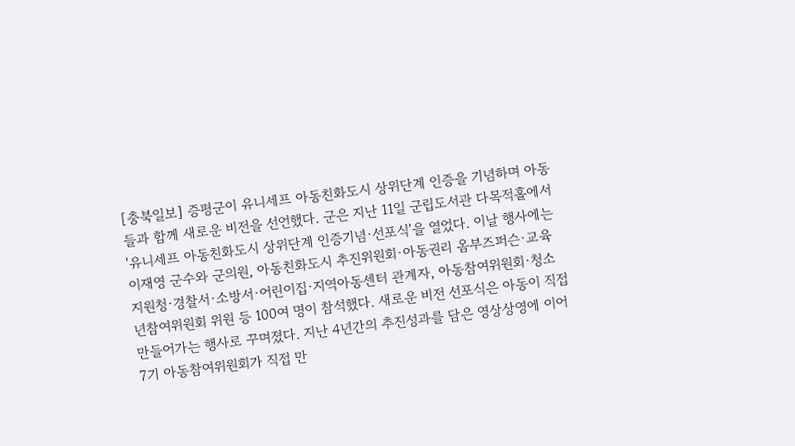[충북일보] 증평군이 유니세프 아동친화도시 상위단계 인증을 기념하며 아동들과 함께 새로운 비전을 선언했다. 군은 지난 11일 군립도서관 다목적홀에서 '유니세프 아동친화도시 상위단계 인증기념·선포식'을 열었다. 이날 행사에는 이재영 군수와 군의원, 아동친화도시 추진위원회·아동권리 옴부즈퍼슨·교육지원청·경찰서·소방서·어린이집·지역아동센터 관계자, 아동참여위원회·청소년참여위원회 위원 등 100여 명이 참석했다. 새로운 비전 선포식은 아동이 직접 만들어가는 행사로 꾸며졌다. 지난 4년간의 추진성과를 담은 영상상영에 이어 7기 아동참여위원회가 직접 만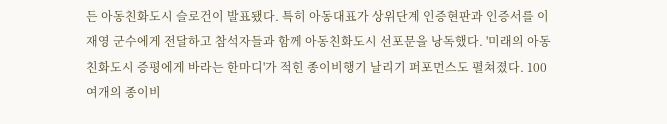든 아동친화도시 슬로건이 발표됐다. 특히 아동대표가 상위단계 인증현판과 인증서를 이재영 군수에게 전달하고 참석자들과 함께 아동친화도시 선포문을 낭독했다. '미래의 아동친화도시 증평에게 바라는 한마디'가 적힌 종이비행기 날리기 퍼포먼스도 펼쳐졌다. 100여개의 종이비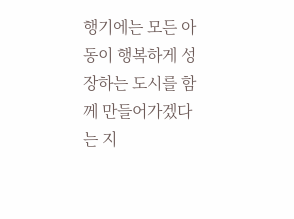행기에는 모든 아동이 행복하게 성장하는 도시를 함께 만들어가겠다는 지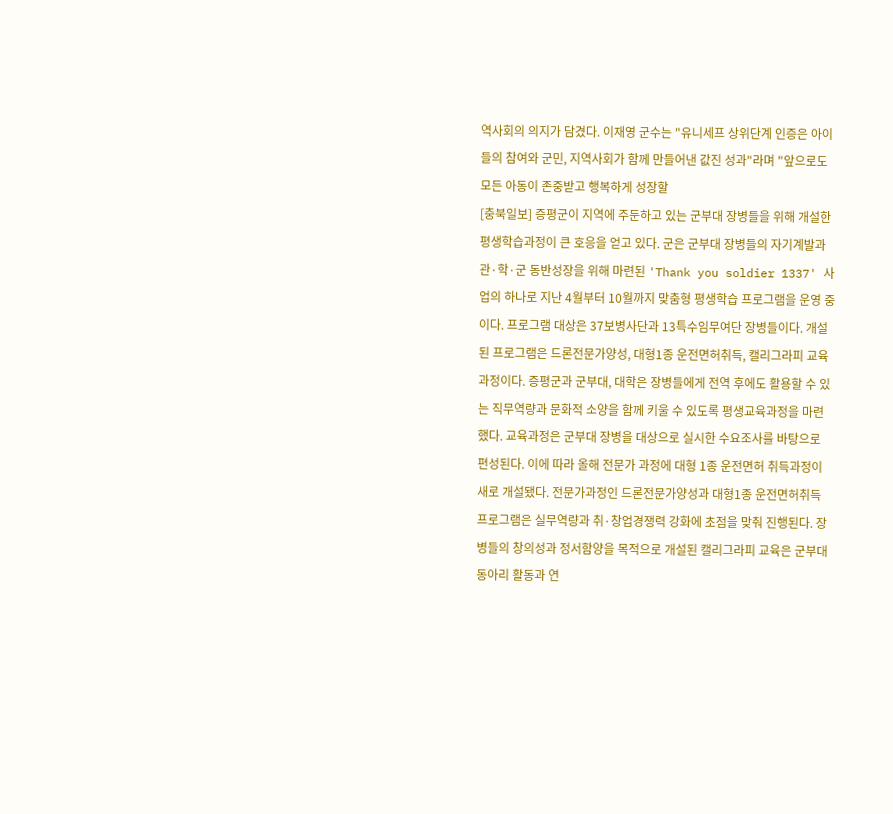역사회의 의지가 담겼다. 이재영 군수는 "유니세프 상위단계 인증은 아이들의 참여와 군민, 지역사회가 함께 만들어낸 값진 성과"라며 "앞으로도 모든 아동이 존중받고 행복하게 성장할
[충북일보] 증평군이 지역에 주둔하고 있는 군부대 장병들을 위해 개설한 평생학습과정이 큰 호응을 얻고 있다. 군은 군부대 장병들의 자기계발과 관·학·군 동반성장을 위해 마련된 'Thank you soldier 1337' 사업의 하나로 지난 4월부터 10월까지 맞춤형 평생학습 프로그램을 운영 중이다. 프로그램 대상은 37보병사단과 13특수임무여단 장병들이다. 개설된 프로그램은 드론전문가양성, 대형1종 운전면허취득, 캘리그라피 교육 과정이다. 증평군과 군부대, 대학은 장병들에게 전역 후에도 활용할 수 있는 직무역량과 문화적 소양을 함께 키울 수 있도록 평생교육과정을 마련했다. 교육과정은 군부대 장병을 대상으로 실시한 수요조사를 바탕으로 편성된다. 이에 따라 올해 전문가 과정에 대형 1종 운전면허 취득과정이 새로 개설됐다. 전문가과정인 드론전문가양성과 대형1종 운전면허취득 프로그램은 실무역량과 취·창업경쟁력 강화에 초점을 맞춰 진행된다. 장병들의 창의성과 정서함양을 목적으로 개설된 캘리그라피 교육은 군부대 동아리 활동과 연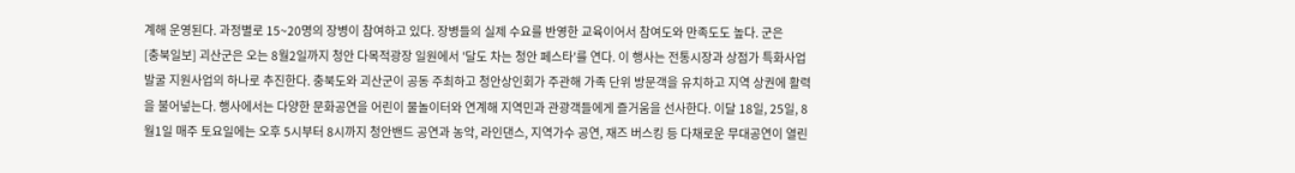계해 운영된다. 과정별로 15~20명의 장병이 참여하고 있다. 장병들의 실제 수요를 반영한 교육이어서 참여도와 만족도도 높다. 군은
[충북일보] 괴산군은 오는 8월2일까지 청안 다목적광장 일원에서 '달도 차는 청안 페스타'를 연다. 이 행사는 전통시장과 상점가 특화사업 발굴 지원사업의 하나로 추진한다. 충북도와 괴산군이 공동 주최하고 청안상인회가 주관해 가족 단위 방문객을 유치하고 지역 상권에 활력을 불어넣는다. 행사에서는 다양한 문화공연을 어린이 물놀이터와 연계해 지역민과 관광객들에게 즐거움을 선사한다. 이달 18일, 25일, 8월1일 매주 토요일에는 오후 5시부터 8시까지 청안밴드 공연과 농악, 라인댄스, 지역가수 공연, 재즈 버스킹 등 다채로운 무대공연이 열린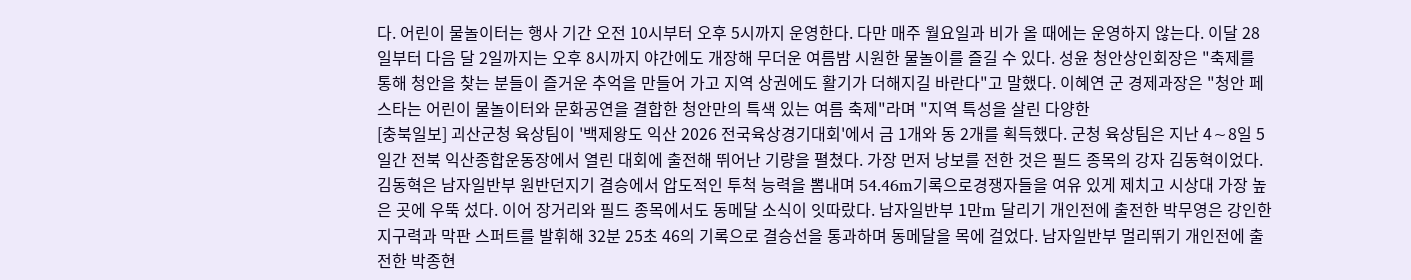다. 어린이 물놀이터는 행사 기간 오전 10시부터 오후 5시까지 운영한다. 다만 매주 월요일과 비가 올 때에는 운영하지 않는다. 이달 28일부터 다음 달 2일까지는 오후 8시까지 야간에도 개장해 무더운 여름밤 시원한 물놀이를 즐길 수 있다. 성윤 청안상인회장은 "축제를 통해 청안을 찾는 분들이 즐거운 추억을 만들어 가고 지역 상권에도 활기가 더해지길 바란다"고 말했다. 이혜연 군 경제과장은 "청안 페스타는 어린이 물놀이터와 문화공연을 결합한 청안만의 특색 있는 여름 축제"라며 "지역 특성을 살린 다양한
[충북일보] 괴산군청 육상팀이 '백제왕도 익산 2026 전국육상경기대회'에서 금 1개와 동 2개를 획득했다. 군청 육상팀은 지난 4∼8일 5일간 전북 익산종합운동장에서 열린 대회에 출전해 뛰어난 기량을 펼쳤다. 가장 먼저 낭보를 전한 것은 필드 종목의 강자 김동혁이었다. 김동혁은 남자일반부 원반던지기 결승에서 압도적인 투척 능력을 뽐내며 54.46m기록으로경쟁자들을 여유 있게 제치고 시상대 가장 높은 곳에 우뚝 섰다. 이어 장거리와 필드 종목에서도 동메달 소식이 잇따랐다. 남자일반부 1만m 달리기 개인전에 출전한 박무영은 강인한 지구력과 막판 스퍼트를 발휘해 32분 25초 46의 기록으로 결승선을 통과하며 동메달을 목에 걸었다. 남자일반부 멀리뛰기 개인전에 출전한 박종현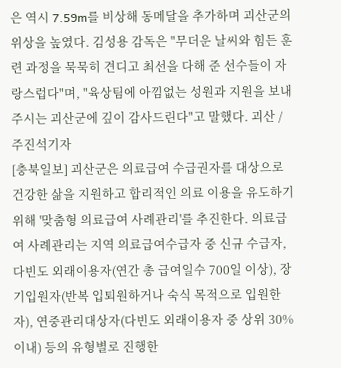은 역시 7.59m를 비상해 동메달을 추가하며 괴산군의 위상을 높였다. 김성용 감독은 "무더운 날씨와 힘든 훈련 과정을 묵묵히 견디고 최선을 다해 준 선수들이 자랑스럽다"며, "육상팀에 아낌없는 성원과 지원을 보내주시는 괴산군에 깊이 감사드린다"고 말했다. 괴산 / 주진석기자
[충북일보] 괴산군은 의료급여 수급권자를 대상으로 건강한 삶을 지원하고 합리적인 의료 이용을 유도하기 위해 '맞춤형 의료급여 사례관리'를 추진한다. 의료급여 사례관리는 지역 의료급여수급자 중 신규 수급자, 다빈도 외래이용자(연간 총 급여일수 700일 이상), 장기입원자(반복 입퇴원하거나 숙식 목적으로 입원한 자), 연중관리대상자(다빈도 외래이용자 중 상위 30% 이내) 등의 유형별로 진행한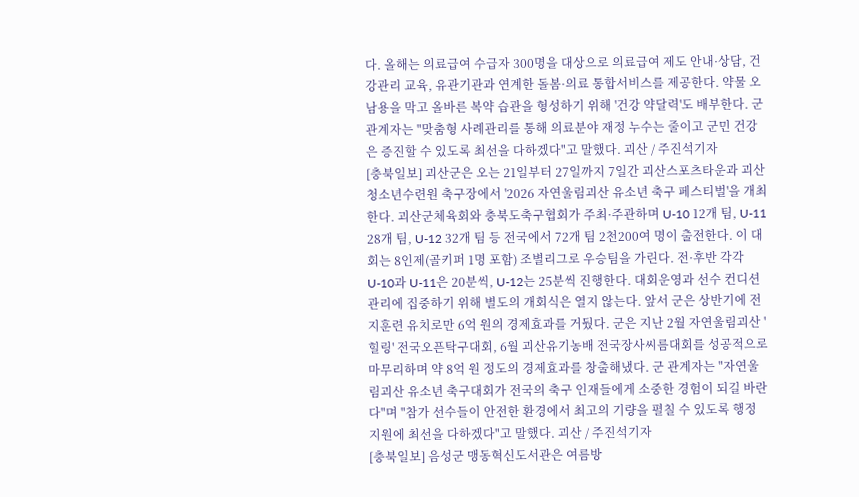다. 올해는 의료급여 수급자 300명을 대상으로 의료급여 제도 안내·상담, 건강관리 교육, 유관기관과 연계한 돌봄·의료 통합서비스를 제공한다. 약물 오남용을 막고 올바른 복약 습관을 형성하기 위해 '건강 약달력'도 배부한다. 군 관계자는 "맞춤형 사례관리를 통해 의료분야 재정 누수는 줄이고 군민 건강은 증진할 수 있도록 최선을 다하겠다"고 말했다. 괴산 / 주진석기자
[충북일보] 괴산군은 오는 21일부터 27일까지 7일간 괴산스포츠타운과 괴산청소년수련원 축구장에서 '2026 자연울림괴산 유소년 축구 페스티벌'을 개최한다. 괴산군체육회와 충북도축구협회가 주최·주관하며 U-10 12개 팀, U-11 28개 팀, U-12 32개 팀 등 전국에서 72개 팀 2천200여 명이 출전한다. 이 대회는 8인제(골키퍼 1명 포함) 조별리그로 우승팀을 가린다. 전·후반 각각 U-10과 U-11은 20분씩, U-12는 25분씩 진행한다. 대회운영과 선수 컨디션 관리에 집중하기 위해 별도의 개회식은 열지 않는다. 앞서 군은 상반기에 전지훈련 유치로만 6억 원의 경제효과를 거뒀다. 군은 지난 2월 자연울림괴산 '힐링' 전국오픈탁구대회, 6월 괴산유기농배 전국장사씨름대회를 성공적으로 마무리하며 약 8억 원 정도의 경제효과를 창출해냈다. 군 관계자는 "자연울림괴산 유소년 축구대회가 전국의 축구 인재들에게 소중한 경험이 되길 바란다"며 "참가 선수들이 안전한 환경에서 최고의 기량을 펼칠 수 있도록 행정 지원에 최선을 다하겠다"고 말했다. 괴산 / 주진석기자
[충북일보] 음성군 맹동혁신도서관은 여름방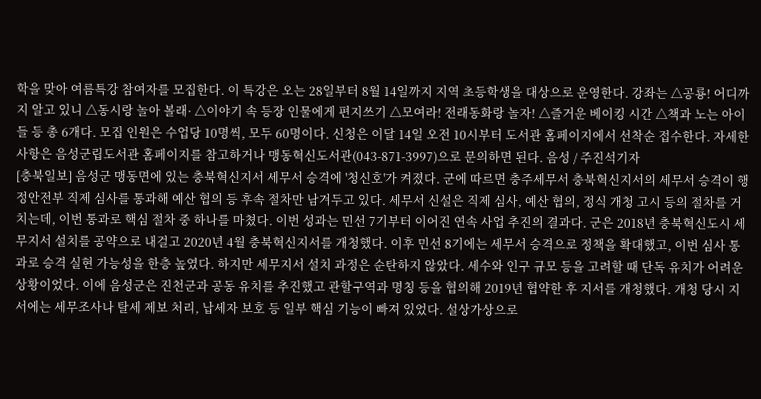학을 맞아 여름특강 참여자를 모집한다. 이 특강은 오는 28일부터 8월 14일까지 지역 초등학생을 대상으로 운영한다. 강좌는 △공룡! 어디까지 알고 있니 △동시랑 놀아 볼래· △이야기 속 등장 인물에게 편지쓰기 △모여라! 전래동화랑 놀자! △즐거운 베이킹 시간 △책과 노는 아이들 등 총 6개다. 모집 인원은 수업당 10명씩, 모두 60명이다. 신청은 이달 14일 오전 10시부터 도서관 홈페이지에서 선착순 접수한다. 자세한 사항은 음성군립도서관 홈페이지를 참고하거나 맹동혁신도서관(043-871-3997)으로 문의하면 된다. 음성 / 주진석기자
[충북일보] 음성군 맹동면에 있는 충북혁신지서 세무서 승격에 '청신호'가 켜졌다. 군에 따르면 충주세무서 충북혁신지서의 세무서 승격이 행정안전부 직제 심사를 통과해 예산 협의 등 후속 절차만 남겨두고 있다. 세무서 신설은 직제 심사, 예산 협의, 정식 개청 고시 등의 절차를 거치는데, 이번 통과로 핵심 절차 중 하나를 마쳤다. 이번 성과는 민선 7기부터 이어진 연속 사업 추진의 결과다. 군은 2018년 충북혁신도시 세무지서 설치를 공약으로 내걸고 2020년 4월 충북혁신지서를 개청했다. 이후 민선 8기에는 세무서 승격으로 정책을 확대했고, 이번 심사 통과로 승격 실현 가능성을 한층 높였다. 하지만 세무지서 설치 과정은 순탄하지 않았다. 세수와 인구 규모 등을 고려할 때 단독 유치가 어려운 상황이었다. 이에 음성군은 진천군과 공동 유치를 추진했고 관할구역과 명칭 등을 협의해 2019년 협약한 후 지서를 개청했다. 개청 당시 지서에는 세무조사나 탈세 제보 처리, 납세자 보호 등 일부 핵심 기능이 빠져 있었다. 설상가상으로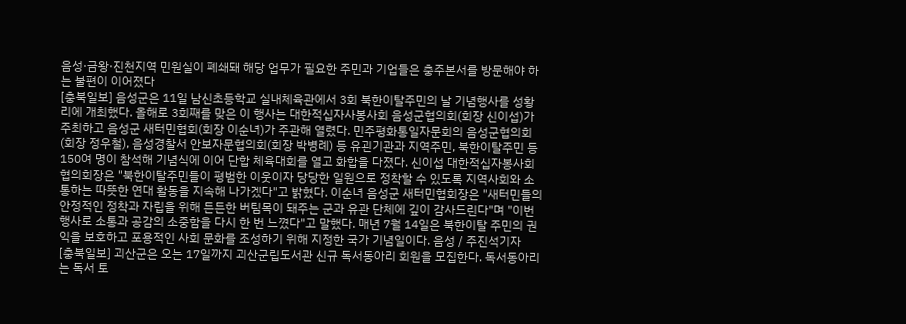음성·금왕·진천지역 민원실이 폐쇄돼 해당 업무가 필요한 주민과 기업들은 충주본서를 방문해야 하는 불편이 이어졌다
[충북일보] 음성군은 11일 남신초등학교 실내체육관에서 3회 북한이탈주민의 날 기념행사를 성황리에 개최했다. 올해로 3회째를 맞은 이 행사는 대한적십자사봉사회 음성군협의회(회장 신이섭)가 주최하고 음성군 새터민협회(회장 이순녀)가 주관해 열렸다. 민주평화통일자문회의 음성군협의회(회장 정우철), 음성경찰서 안보자문협의회(회장 박병례) 등 유괸기관과 지역주민, 북한이탈주민 등 150여 명이 참석해 기념식에 이어 단합 체육대회를 열고 화합을 다졌다. 신이섭 대한적십자봉사회 협의회장은 "북한이탈주민들이 평범한 이웃이자 당당한 일원으로 정착할 수 있도록 지역사회와 소통하는 따뜻한 연대 활동을 지속해 나가겠다"고 밝혔다. 이순녀 음성군 새터민협회장은 "새터민들의 안정적인 정착과 자립을 위해 든든한 버팀목이 돼주는 군과 유관 단체에 깊이 감사드린다"며 "이번 행사로 소통과 공감의 소중함을 다시 한 번 느꼈다"고 말했다. 매년 7월 14일은 북한이탈 주민의 권익을 보호하고 포용적인 사회 문화를 조성하기 위해 지정한 국가 기념일이다. 음성 / 주진석기자
[충북일보] 괴산군은 오는 17일까지 괴산군립도서관 신규 독서동아리 회원을 모집한다. 독서동아리는 독서 토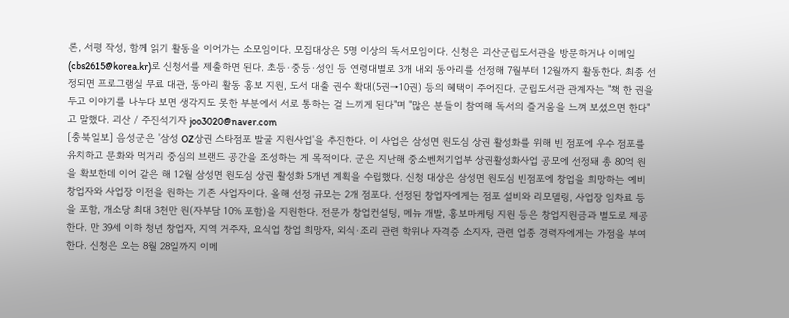론, 서평 작성, 함께 읽기 활동을 이어가는 소모임이다. 모집대상은 5명 이상의 독서모임이다. 신청은 괴산군립도서관을 방문하거나 이메일(cbs2615@korea.kr)로 신청서를 제출하면 된다. 초등·중등·성인 등 연령대별로 3개 내외 동아리를 선정해 7월부터 12월까지 활동한다. 최종 선정되면 프로그램실 무료 대관, 동아리 활동 홍보 지원, 도서 대출 권수 확대(5권→10권) 등의 혜택이 주어진다. 군립도서관 관계자는 "책 한 권을 두고 이야기를 나누다 보면 생각지도 못한 부분에서 서로 통하는 걸 느끼게 된다"며 "많은 분들이 참여해 독서의 즐거움을 느껴 보셨으면 한다"고 말했다. 괴산 / 주진석기자 joo3020@naver.com
[충북일보] 음성군은 '삼성 OZ상권 스타점포 발굴 지원사업'을 추진한다. 이 사업은 삼성면 원도심 상권 활성화를 위해 빈 점포에 우수 점포를 유치하고 문화와 먹거리 중심의 브랜드 공간을 조성하는 게 목적이다. 군은 지난해 중소벤처기업부 상권활성화사업 공모에 선정돼 총 80억 원을 확보한데 이어 같은 해 12월 삼성면 원도심 상권 활성화 5개년 계획을 수립했다. 신청 대상은 삼성면 원도심 빈점포에 창업을 희망하는 예비 창업자와 사업장 이전을 원하는 기존 사업자이다. 올해 선정 규모는 2개 점포다. 선정된 창업자에게는 점포 설비와 리모델링, 사업장 임차료 등을 포함, 개소당 최대 3천만 원(자부담 10% 포함)을 지원한다. 전문가 창업컨설팅, 메뉴 개발, 홍보마케팅 지원 등은 창업지원금과 별도로 제공한다. 만 39세 이하 청년 창업자, 지역 거주자, 요식업 창업 희망자, 외식·조리 관련 학위나 자격증 소지자, 관련 업종 경력자에게는 가점을 부여한다. 신청은 오는 8월 28일까지 이메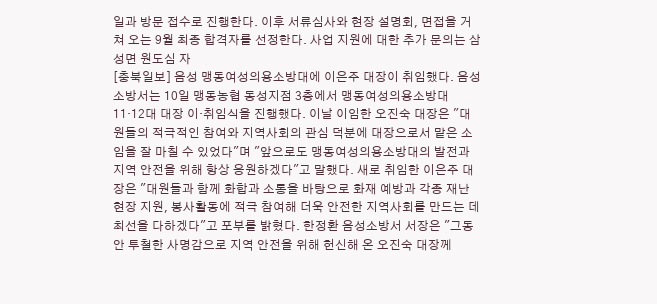일과 방문 접수로 진행한다. 이후 서류심사와 현장 설명회, 면접을 거쳐 오는 9월 최종 합격자를 선정한다. 사업 지원에 대한 추가 문의는 삼성면 원도심 자
[충북일보] 음성 맹동여성의용소방대에 이은주 대장이 취임했다. 음성소방서는 10일 맹동농협 동성지점 3층에서 맹동여성의용소방대 11·12대 대장 이·취임식을 진행했다. 이날 이임한 오진숙 대장은 "대원들의 적극적인 참여와 지역사회의 관심 덕분에 대장으로서 맡은 소임을 잘 마칠 수 있었다"며 "앞으로도 맹동여성의용소방대의 발전과 지역 안전을 위해 항상 응원하겠다"고 말했다. 새로 취임한 이은주 대장은 "대원들과 함께 화합과 소통을 바탕으로 화재 예방과 각종 재난 현장 지원, 봉사활동에 적극 참여해 더욱 안전한 지역사회를 만드는 데 최선을 다하겠다"고 포부를 밝혔다. 한정환 음성소방서 서장은 "그동안 투철한 사명감으로 지역 안전을 위해 헌신해 온 오진숙 대장께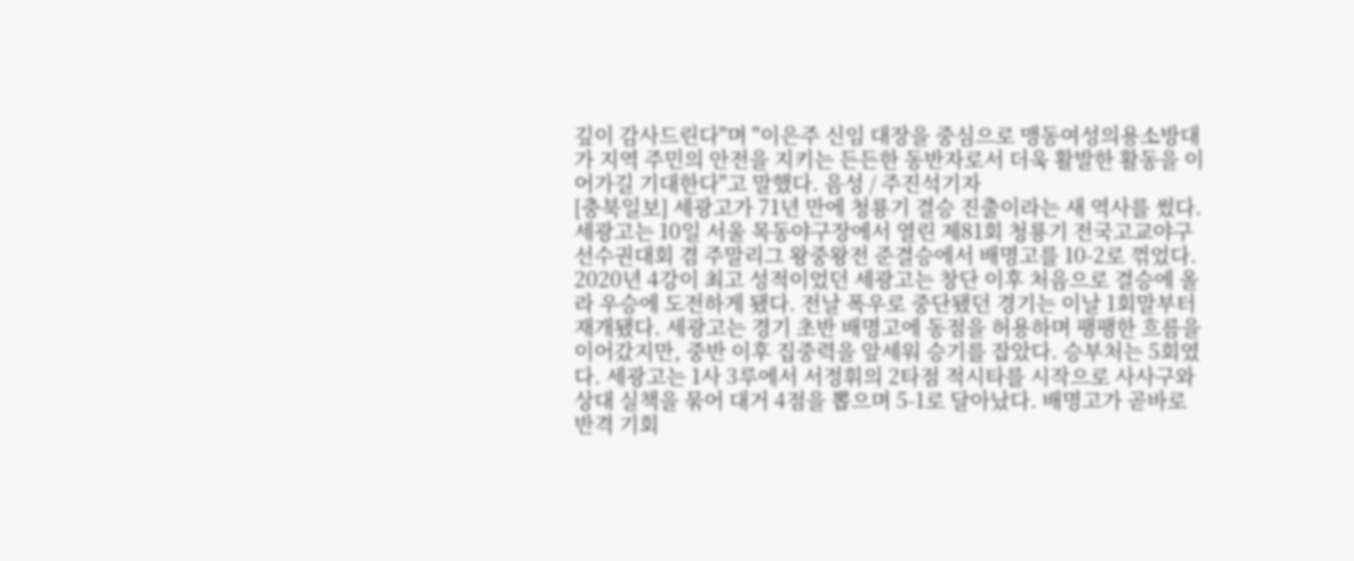깊이 감사드린다"며 "이은주 신임 대장을 중심으로 맹동여성의용소방대가 지역 주민의 안전을 지키는 든든한 동반자로서 더욱 활발한 활동을 이어가길 기대한다"고 말했다. 음성 / 주진석기자
[충북일보] 세광고가 71년 만에 청룡기 결승 진출이라는 새 역사를 썼다. 세광고는 10일 서울 목동야구장에서 열린 제81회 청룡기 전국고교야구선수권대회 겸 주말리그 왕중왕전 준결승에서 배명고를 10-2로 꺾었다. 2020년 4강이 최고 성적이었던 세광고는 창단 이후 처음으로 결승에 올라 우승에 도전하게 됐다. 전날 폭우로 중단됐던 경기는 이날 1회말부터 재개됐다. 세광고는 경기 초반 배명고에 동점을 허용하며 팽팽한 흐름을 이어갔지만, 중반 이후 집중력을 앞세워 승기를 잡았다. 승부처는 5회였다. 세광고는 1사 3루에서 서정휘의 2타점 적시타를 시작으로 사사구와 상대 실책을 묶어 대거 4점을 뽑으며 5-1로 달아났다. 배명고가 곧바로 반격 기회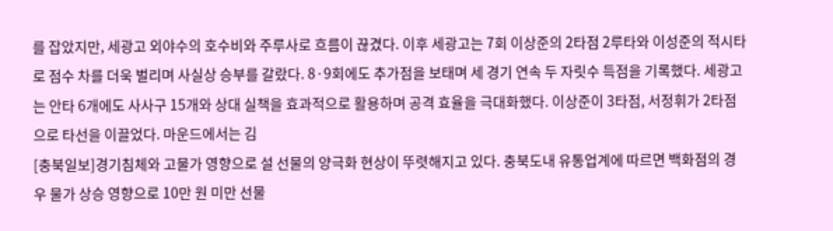를 잡았지만, 세광고 외야수의 호수비와 주루사로 흐름이 끊겼다. 이후 세광고는 7회 이상준의 2타점 2루타와 이성준의 적시타로 점수 차를 더욱 벌리며 사실상 승부를 갈랐다. 8·9회에도 추가점을 보태며 세 경기 연속 두 자릿수 득점을 기록했다. 세광고는 안타 6개에도 사사구 15개와 상대 실책을 효과적으로 활용하며 공격 효율을 극대화했다. 이상준이 3타점, 서정휘가 2타점으로 타선을 이끌었다. 마운드에서는 김
[충북일보]경기침체와 고물가 영향으로 설 선물의 양극화 현상이 뚜렷해지고 있다. 충북도내 유통업계에 따르면 백화점의 경우 물가 상승 영향으로 10만 원 미만 선물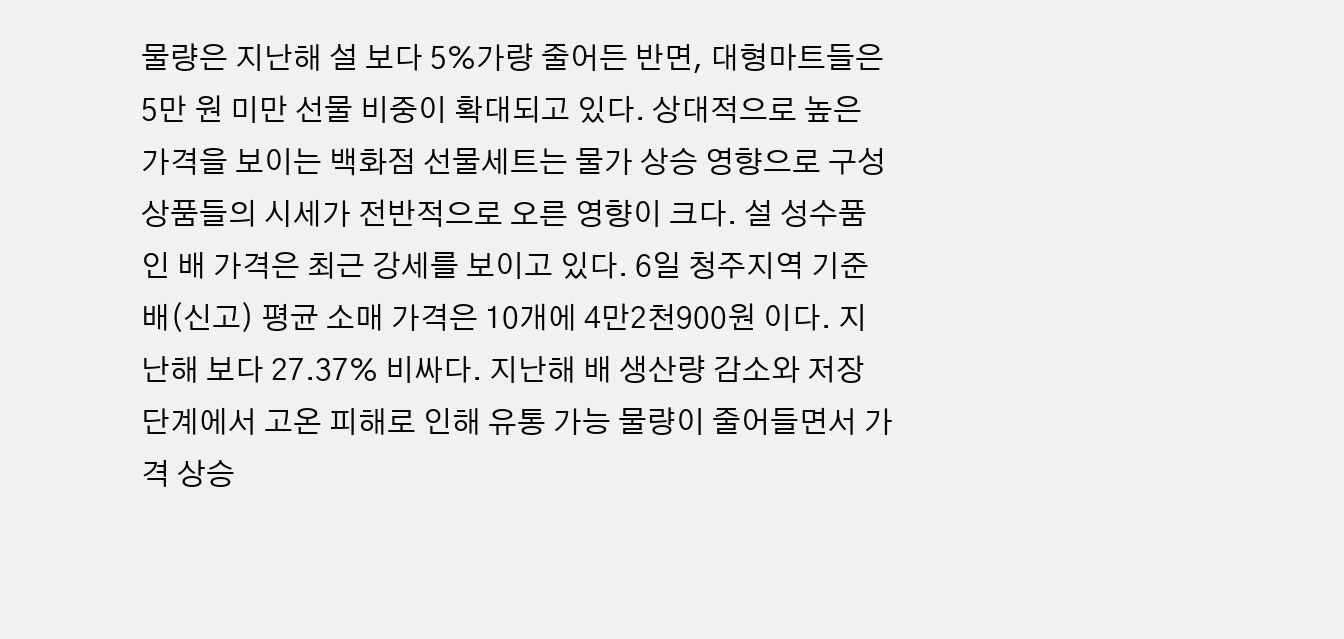물량은 지난해 설 보다 5%가량 줄어든 반면, 대형마트들은 5만 원 미만 선물 비중이 확대되고 있다. 상대적으로 높은 가격을 보이는 백화점 선물세트는 물가 상승 영향으로 구성 상품들의 시세가 전반적으로 오른 영향이 크다. 설 성수품인 배 가격은 최근 강세를 보이고 있다. 6일 청주지역 기준 배(신고) 평균 소매 가격은 10개에 4만2천900원 이다. 지난해 보다 27.37% 비싸다. 지난해 배 생산량 감소와 저장단계에서 고온 피해로 인해 유통 가능 물량이 줄어들면서 가격 상승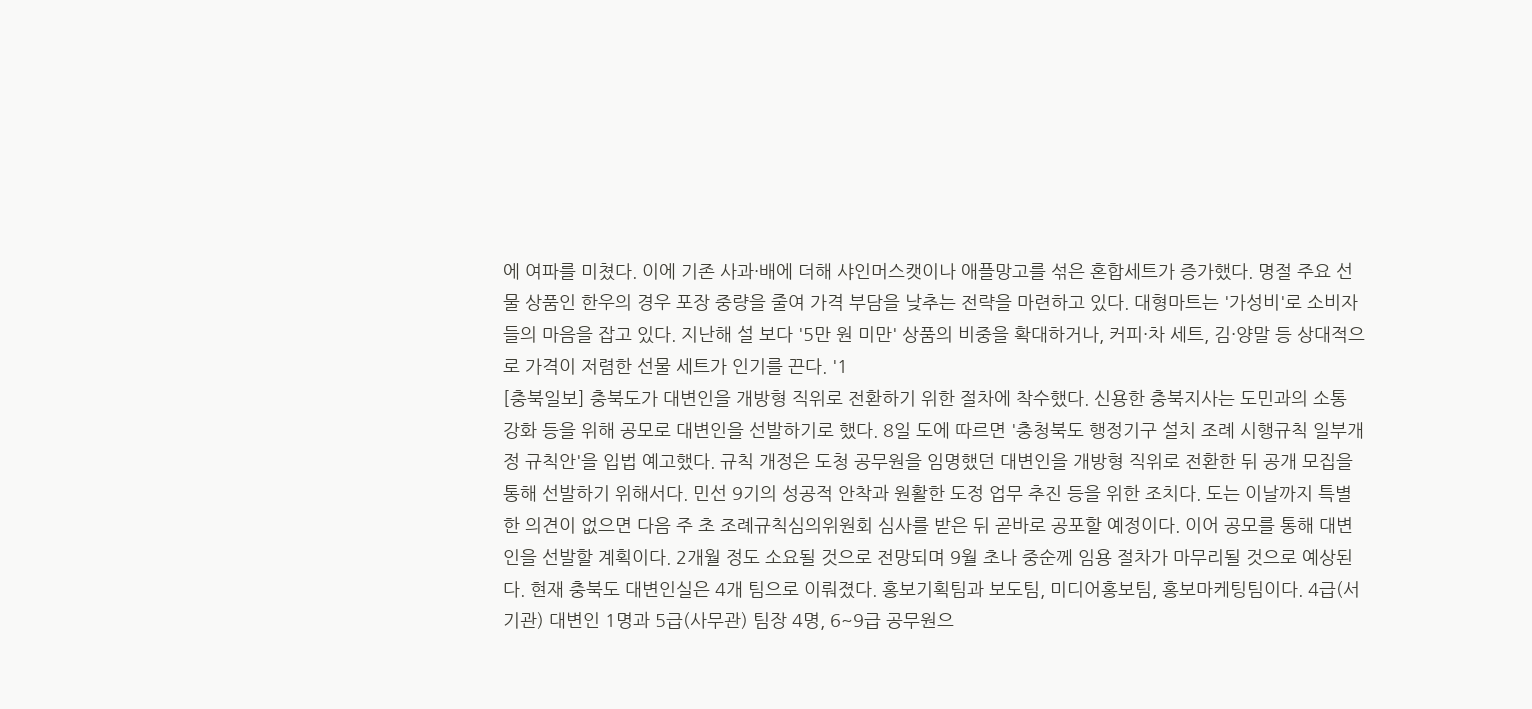에 여파를 미쳤다. 이에 기존 사과·배에 더해 샤인머스캣이나 애플망고를 섞은 혼합세트가 증가했다. 명절 주요 선물 상품인 한우의 경우 포장 중량을 줄여 가격 부담을 낮추는 전략을 마련하고 있다. 대형마트는 '가성비'로 소비자들의 마음을 잡고 있다. 지난해 설 보다 '5만 원 미만' 상품의 비중을 확대하거나, 커피·차 세트, 김·양말 등 상대적으로 가격이 저렴한 선물 세트가 인기를 끈다. '1
[충북일보] 충북도가 대변인을 개방형 직위로 전환하기 위한 절차에 착수했다. 신용한 충북지사는 도민과의 소통 강화 등을 위해 공모로 대변인을 선발하기로 했다. 8일 도에 따르면 '충청북도 행정기구 설치 조례 시행규칙 일부개정 규칙안'을 입법 예고했다. 규칙 개정은 도청 공무원을 임명했던 대변인을 개방형 직위로 전환한 뒤 공개 모집을 통해 선발하기 위해서다. 민선 9기의 성공적 안착과 원활한 도정 업무 추진 등을 위한 조치다. 도는 이날까지 특별한 의견이 없으면 다음 주 초 조례규칙심의위원회 심사를 받은 뒤 곧바로 공포할 예정이다. 이어 공모를 통해 대변인을 선발할 계획이다. 2개월 정도 소요될 것으로 전망되며 9월 초나 중순께 임용 절차가 마무리될 것으로 예상된다. 현재 충북도 대변인실은 4개 팀으로 이뤄졌다. 홍보기획팀과 보도팀, 미디어홍보팀, 홍보마케팅팀이다. 4급(서기관) 대변인 1명과 5급(사무관) 팀장 4명, 6~9급 공무원으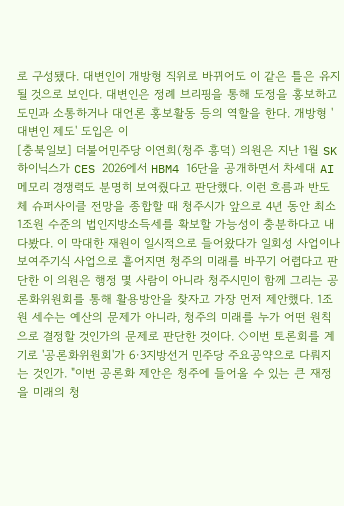로 구성됐다. 대변인이 개방형 직위로 바뀌어도 이 같은 틀은 유지될 것으로 보인다. 대변인은 정례 브리핑을 통해 도정을 홍보하고 도민과 소통하거나 대언론 홍보활동 등의 역할을 한다. 개방형 '대변인 제도' 도입은 이
[충북일보] 더불어민주당 이연희(청주 흥덕) 의원은 지난 1월 SK하이닉스가 CES 2026에서 HBM4 16단을 공개하면서 차세대 AI 메모리 경쟁력도 분명히 보여줬다고 판단했다. 이런 흐름과 반도체 슈퍼사이클 전망을 종합할 때 청주시가 앞으로 4년 동안 최소 1조원 수준의 법인지방소득세를 확보할 가능성이 충분하다고 내다봤다. 이 막대한 재원이 일시적으로 들어왔다가 일회성 사업이나 보여주기식 사업으로 흩어지면 청주의 미래를 바꾸기 어렵다고 판단한 이 의원은 행정 몇 사람이 아니라 청주시민이 함께 그리는 공론화위원회를 통해 활용방안을 찾자고 가장 먼저 제안했다. 1조원 세수는 예산의 문제가 아니라, 청주의 미래를 누가 어떤 원칙으로 결정할 것인가의 문제로 판단한 것이다. ◇이번 토론회를 계기로 '공론화위원회'가 6·3지방선거 민주당 주요공약으로 다뤄지는 것인가. "이번 공론화 제안은 청주에 들어올 수 있는 큰 재정을 미래의 청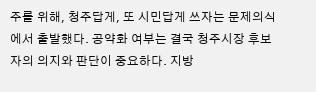주를 위해, 청주답게, 또 시민답게 쓰자는 문제의식에서 출발했다. 공약화 여부는 결국 청주시장 후보자의 의지와 판단이 중요하다. 지방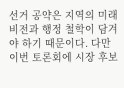선거 공약은 지역의 미래 비전과 행정 철학이 담겨야 하기 때문이다. 다만 이번 토론회에 시장 후보